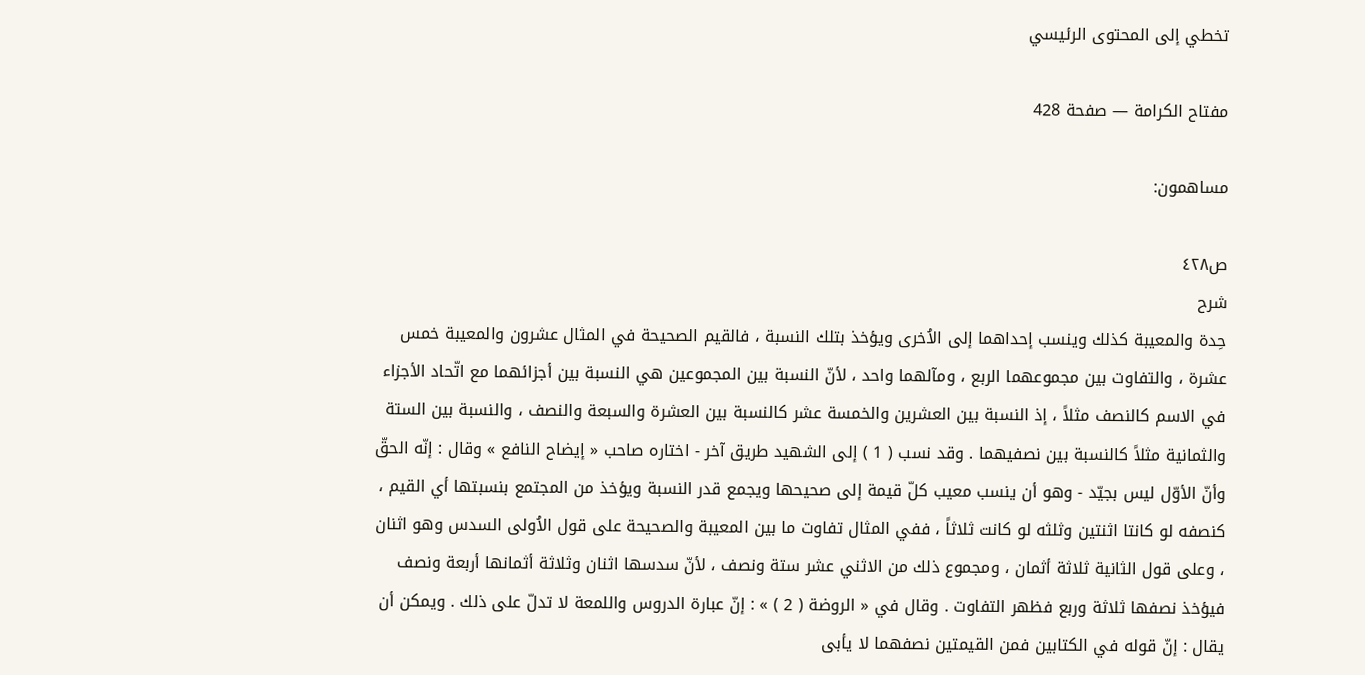تخطي إلى المحتوى الرئيسي

مفتاح الكرامة — صفحة 428

مساهمون:

ص٤٢٨
شرح
حِدة والمعيبة كذلك وينسب إحداهما إلى الاُخرى ويؤخذ بتلك النسبة ، فالقيم الصحيحة في المثال عشرون والمعيبة خمس عشرة ، والتفاوت بين مجموعهما الربع ، ومآلهما واحد ، لأنّ النسبة بين المجموعين هي النسبة بين أجزائهما مع اتّحاد الأجزاء في الاسم كالنصف مثلاً ، إذ النسبة بين العشرين والخمسة عشر كالنسبة بين العشرة والسبعة والنصف ، والنسبة بين الستة والثمانية مثلاً كالنسبة بين نصفيهما . وقد نسب ( 1 ) إلى الشهيد طريق آخر - اختاره صاحب « إيضاح النافع » وقال : إنّه الحقّ وأنّ الأوّل ليس بجيّد - وهو أن ينسب معيب كلّ قيمة إلى صحيحها ويجمع قدر النسبة ويؤخذ من المجتمع بنسبتها أي القيم ، كنصفه لو كانتا اثنتين وثلثه لو كانت ثلاثاً ، ففي المثال تفاوت ما بين المعيبة والصحيحة على قول الاُولى السدس وهو اثنان ، وعلى قول الثانية ثلاثة أثمان ، ومجموع ذلك من الاثني عشر ستة ونصف ، لأنّ سدسها اثنان وثلاثة أثمانها أربعة ونصف فيؤخذ نصفها ثلاثة وربع فظهر التفاوت . وقال في « الروضة ( 2 ) » : إنّ عبارة الدروس واللمعة لا تدلّ على ذلك . ويمكن أن يقال : إنّ قوله في الكتابين فمن القيمتين نصفهما لا يأبى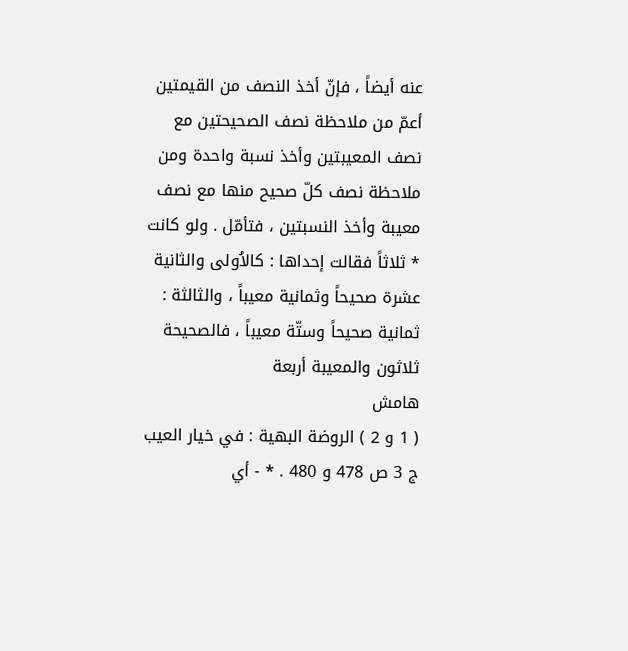عنه أيضاً ، فإنّ أخذ النصف من القيمتين أعمّ من ملاحظة نصف الصحيحتين مع نصف المعيبتين وأخذ نسبة واحدة ومن ملاحظة نصف كلّ صحيح منها مع نصف معيبة وأخذ النسبتين ، فتأمّل . ولو كانت * ثلاثاً فقالت إحداها : كالاُولى والثانية عشرة صحيحاً وثمانية معيباً ، والثالثة : ثمانية صحيحاً وستّة معيباً ، فالصحيحة ثلاثون والمعيبة أربعة
هامش
( 1 و 2 ) الروضة البهية : في خيار العيب ج 3 ص 478 و 480 . * - أي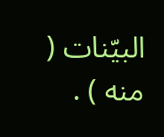البيّنات ( منه ) .